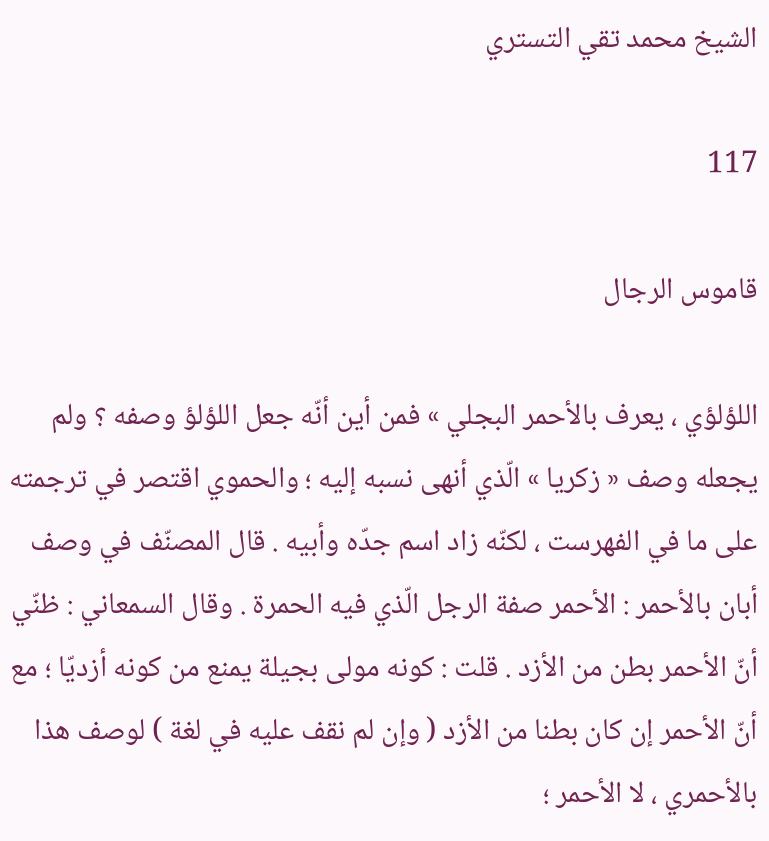الشيخ محمد تقي التستري

117

قاموس الرجال

اللؤلؤي ، يعرف بالأحمر البجلي » فمن أين أنّه جعل اللؤلؤ وصفه ؟ ولم يجعله وصف « زكريا » الّذي أنهى نسبه إليه ؛ والحموي اقتصر في ترجمته على ما في الفهرست ، لكنّه زاد اسم جدّه وأبيه . قال المصنّف في وصف أبان بالأحمر : الأحمر صفة الرجل الّذي فيه الحمرة . وقال السمعاني : ظنّي أنّ الأحمر بطن من الأزد . قلت : كونه مولى بجيلة يمنع من كونه أزديّا ؛ مع أنّ الأحمر إن كان بطنا من الأزد ( وإن لم نقف عليه في لغة ) لوصف هذا بالأحمري ، لا الأحمر ؛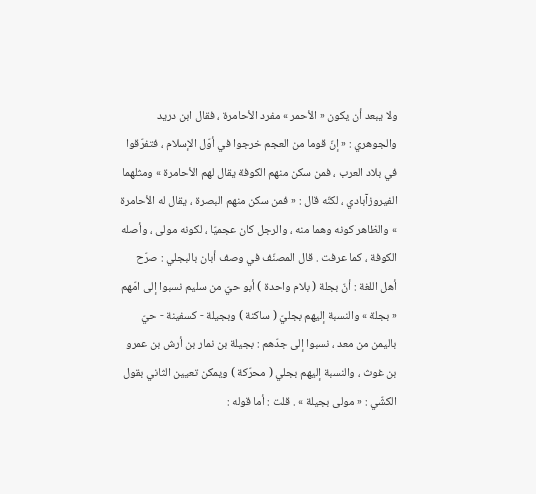ولا يبعد أن يكون « الأحمر » مفرد الأحامرة ، فقال ابن دريد والجوهري : « إنّ قوما من العجم خرجوا في أوّل الإسلام ، فتفرّقوا في بلاد العرب ، فمن سكن منهم الكوفة يقال لهم الأحامرة » ومثلهما الفيروزآبادي ، لكنّه قال : « فمن سكن منهم البصرة ، يقال له الأحامرة » والظاهر كونه وهما منه ، والرجل كان عجميّا ، لكونه مولى ، وأصله الكوفة ، كما عرفت . قال المصنّف في وصف أبان بالبجلي : صرّح أهل اللغة : أنّ بجلة ( بلام واحدة ) أبو حيّ من سليم نسبوا إلى امّهم « بجلة » والنسبة إليهم بجليّ ( ساكنة ) وبجيلة - كسفينة - حيّ باليمن من معد ، نسبوا إلى جدّهم : بجيلة بن نمار بن أرش بن عمرو بن غوث ، والنسبة إليهم بجلي ( محرّكة ) ويمكن تعيين الثاني بقول الكشّي : « مولى بجيلة » . قلت : أما قوله :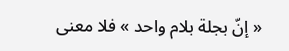« إنّ بجلة بلام واحد » فلا معنى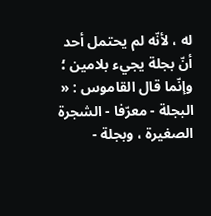له ، لأنّه لم يحتمل أحد أنّ بجلة يجيء بلامين ؛ وإنّما قال القاموس : « البجلة - معرّفا - الشجرة الصغيرة ، وبجلة -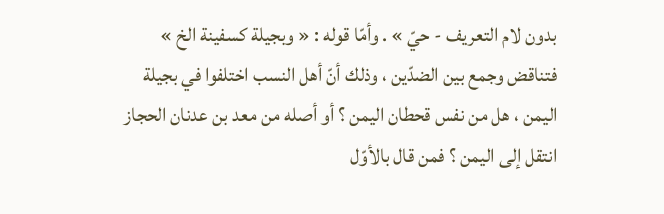بدون لام التعريف - حيّ » . وأمّا قوله : « وبجيلة كسفينة الخ » فتناقض وجمع بين الضدّين ، وذلك أنّ أهل النسب اختلفوا في بجيلة اليمن ، هل من نفس قحطان اليمن ؟ أو أصله من معد بن عدنان الحجاز انتقل إلى اليمن ؟ فمن قال بالأوّل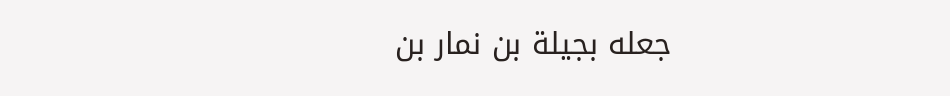جعله بجيلة بن نمار بن